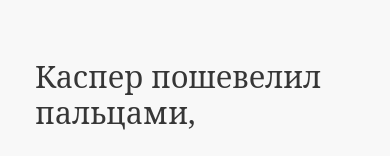Каспер пошевелил пальцами,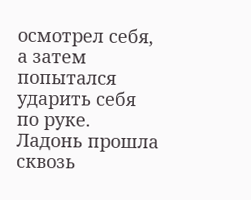осмотрел себя, а затем попытался ударить себя по руке. Ладонь прошла сквозь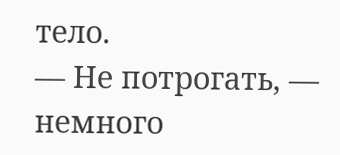тело.
— Не потрогать, — немного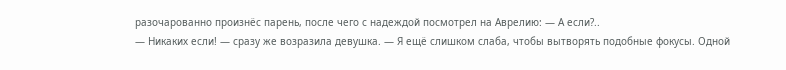разочарованно произнёс парень, после чего с надеждой посмотрел на Аврелию: — А если?..
— Никаких если! — сразу же возразила девушка. — Я ещё слишком слаба, чтобы вытворять подобные фокусы. Одной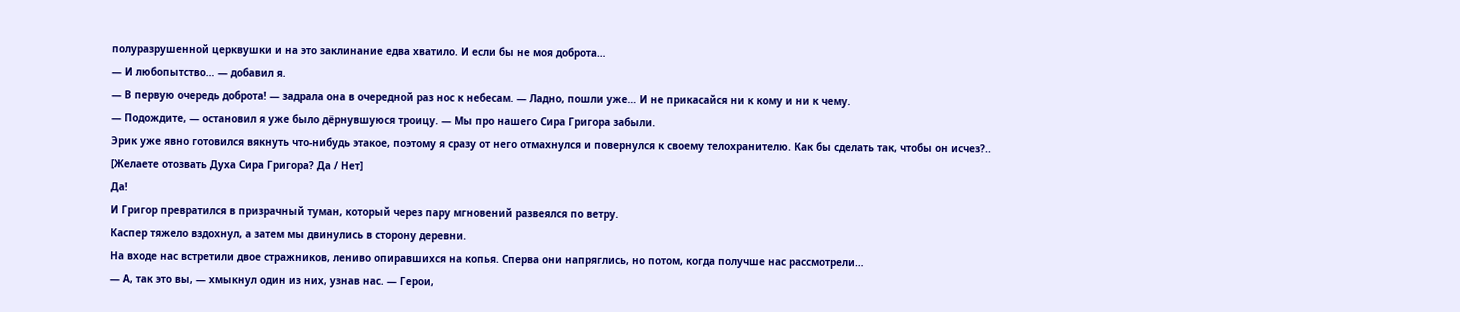полуразрушенной церквушки и на это заклинание едва хватило. И если бы не моя доброта…
— И любопытство… — добавил я.
— В первую очередь доброта! — задрала она в очередной раз нос к небесам. — Ладно, пошли уже… И не прикасайся ни к кому и ни к чему.
— Подождите, — остановил я уже было дёрнувшуюся троицу. — Мы про нашего Сира Григора забыли.
Эрик уже явно готовился вякнуть что-нибудь этакое, поэтому я сразу от него отмахнулся и повернулся к своему телохранителю. Как бы сделать так, чтобы он исчез?..
[Желаете отозвать Духа Сира Григора? Да / Нет]
Да!
И Григор превратился в призрачный туман, который через пару мгновений развеялся по ветру.
Каспер тяжело вздохнул, а затем мы двинулись в сторону деревни.
На входе нас встретили двое стражников, лениво опиравшихся на копья. Сперва они напряглись, но потом, когда получше нас рассмотрели…
— А, так это вы, — хмыкнул один из них, узнав нас. — Герои,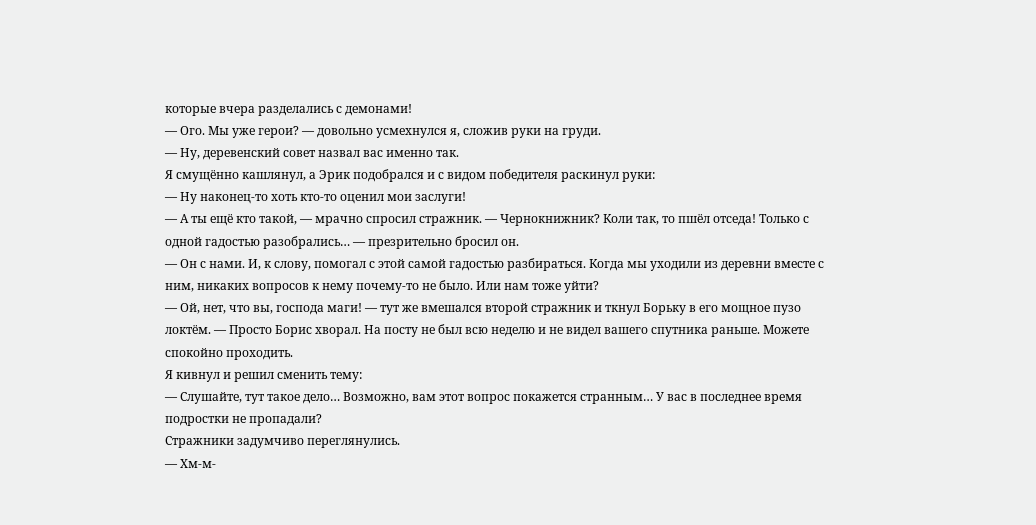которые вчера разделались с демонами!
— Ого. Мы уже герои? — довольно усмехнулся я, сложив руки на груди.
— Ну, деревенский совет назвал вас именно так.
Я смущённо кашлянул, а Эрик подобрался и с видом победителя раскинул руки:
— Ну наконец-то хоть кто-то оценил мои заслуги!
— А ты ещё кто такой, — мрачно спросил стражник. — Чернокнижник? Коли так, то пшёл отседа! Только с одной гадостью разобрались… — презрительно бросил он.
— Он с нами. И, к слову, помогал с этой самой гадостью разбираться. Когда мы уходили из деревни вместе с ним, никаких вопросов к нему почему-то не было. Или нам тоже уйти?
— Ой, нет, что вы, господа маги! — тут же вмешался второй стражник и ткнул Борьку в его мощное пузо локтём. — Просто Борис хворал. На посту не был всю неделю и не видел вашего спутника раньше. Можете спокойно проходить.
Я кивнул и решил сменить тему:
— Слушайте, тут такое дело… Возможно, вам этот вопрос покажется странным… У вас в последнее время подростки не пропадали?
Стражники задумчиво переглянулись.
— Хм-м-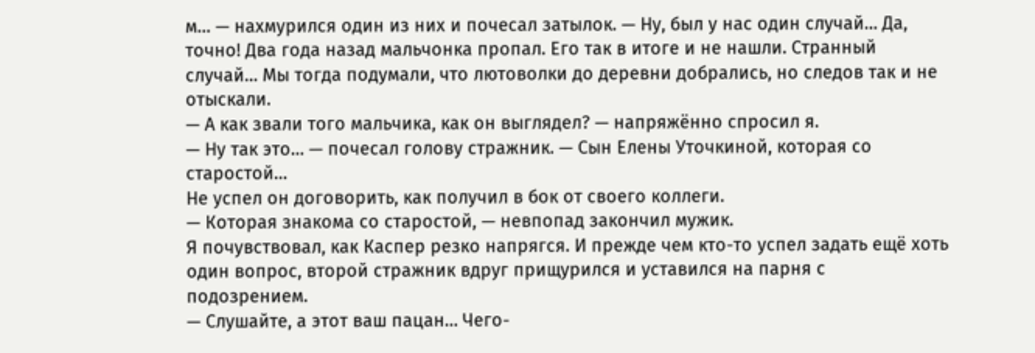м… — нахмурился один из них и почесал затылок. — Ну, был у нас один случай… Да, точно! Два года назад мальчонка пропал. Его так в итоге и не нашли. Странный случай… Мы тогда подумали, что лютоволки до деревни добрались, но следов так и не отыскали.
— А как звали того мальчика, как он выглядел? — напряжённо спросил я.
— Ну так это… — почесал голову стражник. — Сын Елены Уточкиной, которая со старостой…
Не успел он договорить, как получил в бок от своего коллеги.
— Которая знакома со старостой, — невпопад закончил мужик.
Я почувствовал, как Каспер резко напрягся. И прежде чем кто-то успел задать ещё хоть один вопрос, второй стражник вдруг прищурился и уставился на парня с подозрением.
— Слушайте, а этот ваш пацан… Чего-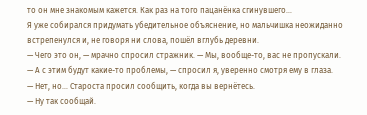то он мне знакомым кажется. Как раз на того пацанёнка сгинувшего…
Я уже собирался придумать убедительное объяснение, но мальчишка неожиданно встрепенулся и, не говоря ни слова, пошёл вглубь деревни.
— Чего это он, — мрачно спросил стражник. — Мы, вообще-то, вас не пропускали.
— А с этим будут какие-то проблемы, — спросил я, уверенно смотря ему в глаза.
— Нет, но… Староста просил сообщить, когда вы вернётесь.
— Ну так сообщай.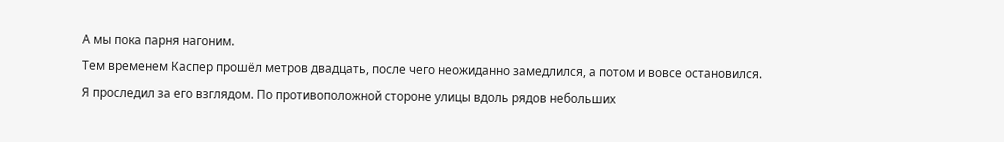А мы пока парня нагоним.
Тем временем Каспер прошёл метров двадцать, после чего неожиданно замедлился, а потом и вовсе остановился.
Я проследил за его взглядом. По противоположной стороне улицы вдоль рядов небольших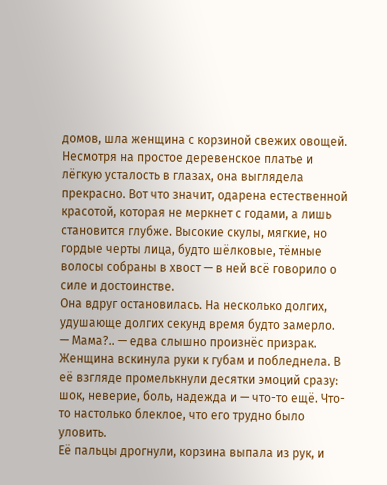домов, шла женщина с корзиной свежих овощей. Несмотря на простое деревенское платье и лёгкую усталость в глазах, она выглядела прекрасно. Вот что значит, одарена естественной красотой, которая не меркнет с годами, а лишь становится глубже. Высокие скулы, мягкие, но гордые черты лица, будто шёлковые, тёмные волосы собраны в хвост — в ней всё говорило о силе и достоинстве.
Она вдруг остановилась. На несколько долгих, удушающе долгих секунд время будто замерло.
— Мама?.. — едва слышно произнёс призрак.
Женщина вскинула руки к губам и побледнела. В её взгляде промелькнули десятки эмоций сразу: шок, неверие, боль, надежда и — что-то ещё. Что-то настолько блеклое, что его трудно было уловить.
Её пальцы дрогнули, корзина выпала из рук, и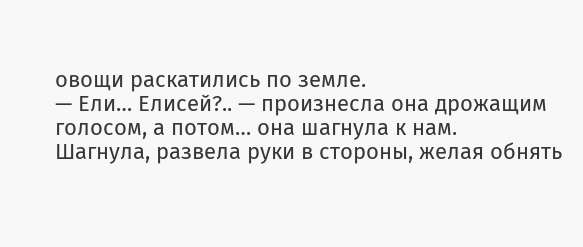овощи раскатились по земле.
— Ели… Елисей?.. — произнесла она дрожащим голосом, а потом… она шагнула к нам.
Шагнула, развела руки в стороны, желая обнять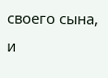своего сына, и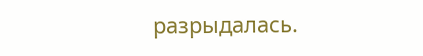разрыдалась.